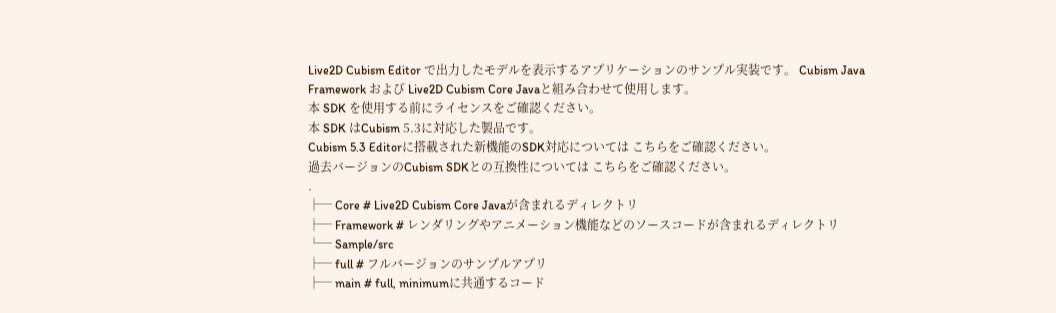Live2D Cubism Editor で出力したモデルを表示するアプリケーションのサンプル実装です。 Cubism Java Framework および Live2D Cubism Core Javaと組み合わせて使用します。
本 SDK を使用する前にライセンスをご確認ください。
本 SDK はCubism 5.3に対応した製品です。
Cubism 5.3 Editorに搭載された新機能のSDK対応については こちらをご確認ください。
過去バージョンのCubism SDKとの互換性については こちらをご確認ください。
.
├─ Core # Live2D Cubism Core Javaが含まれるディレクトリ
├─ Framework # レンダリングやアニメーション機能などのソースコードが含まれるディレクトリ
└─ Sample/src
├─ full # フルバージョンのサンプルアプリ
├─ main # full, minimumに共通するコード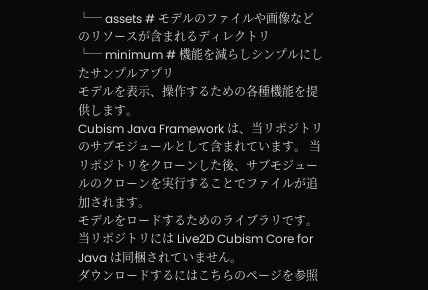└─ assets # モデルのファイルや画像などのリソースが含まれるディレクトリ
└─ minimum # 機能を減らしシンプルにしたサンプルアプリ
モデルを表示、操作するための各種機能を提供します。
Cubism Java Framework は、当リポジトリのサブモジュールとして含まれています。 当リポジトリをクローンした後、サブモジュールのクローンを実行することでファイルが追加されます。
モデルをロードするためのライブラリです。 当リポジトリには Live2D Cubism Core for Java は同梱されていません。
ダウンロードするにはこちらのページを参照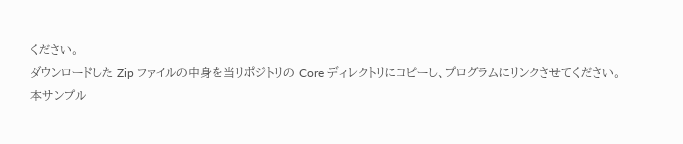ください。
ダウンロードした Zip ファイルの中身を当リポジトリの Core ディレクトリにコピーし、プログラムにリンクさせてください。
本サンプル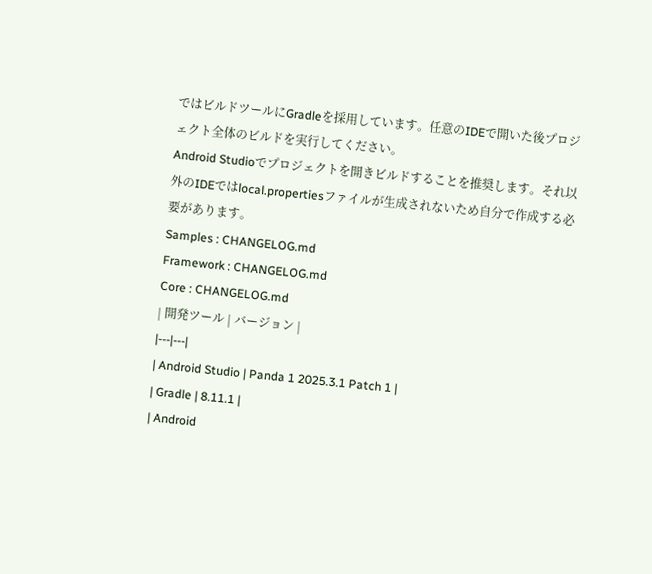ではビルドツールにGradleを採用しています。任意のIDEで開いた後プロジェクト全体のビルドを実行してください。
Android Studioでプロジェクトを開きビルドすることを推奨します。それ以外のIDEではlocal.propertiesファイルが生成されないため自分で作成する必要があります。
Samples : CHANGELOG.md
Framework : CHANGELOG.md
Core : CHANGELOG.md
| 開発ツール | バージョン |
|---|---|
| Android Studio | Panda 1 2025.3.1 Patch 1 |
| Gradle | 8.11.1 |
| Android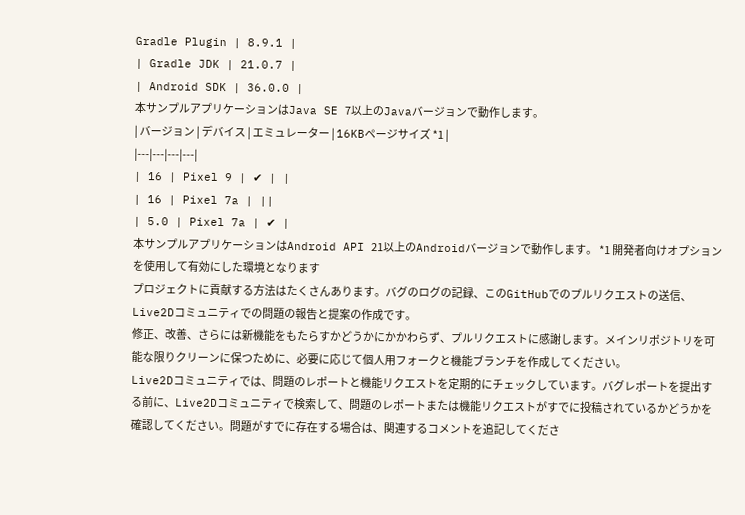Gradle Plugin | 8.9.1 |
| Gradle JDK | 21.0.7 |
| Android SDK | 36.0.0 |
本サンプルアプリケーションはJava SE 7以上のJavaバージョンで動作します。
| バージョン | デバイス | エミュレーター | 16KBページサイズ *1 |
|---|---|---|---|
| 16 | Pixel 9 | ✔ | |
| 16 | Pixel 7a | ||
| 5.0 | Pixel 7a | ✔ |
本サンプルアプリケーションはAndroid API 21以上のAndroidバージョンで動作します。 *1 開発者向けオプションを使用して有効にした環境となります
プロジェクトに貢献する方法はたくさんあります。バグのログの記録、このGitHubでのプルリクエストの送信、Live2Dコミュニティでの問題の報告と提案の作成です。
修正、改善、さらには新機能をもたらすかどうかにかかわらず、プルリクエストに感謝します。メインリポジトリを可能な限りクリーンに保つために、必要に応じて個人用フォークと機能ブランチを作成してください。
Live2Dコミュニティでは、問題のレポートと機能リクエストを定期的にチェックしています。バグレポートを提出する前に、Live2Dコミュニティで検索して、問題のレポートまたは機能リクエストがすでに投稿されているかどうかを確認してください。問題がすでに存在する場合は、関連するコメントを追記してくださ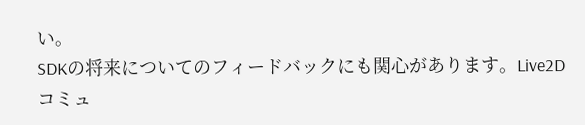い。
SDKの将来についてのフィードバックにも関心があります。Live2Dコミュ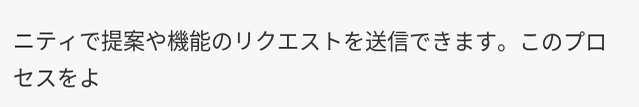ニティで提案や機能のリクエストを送信できます。このプロセスをよ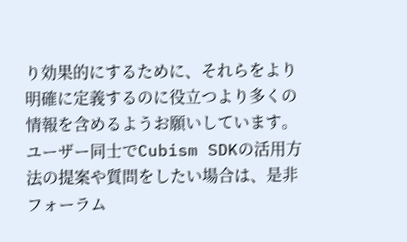り効果的にするために、それらをより明確に定義するのに役立つより多くの情報を含めるようお願いしています。
ユーザー同士でCubism SDKの活用方法の提案や質問をしたい場合は、是非フォーラム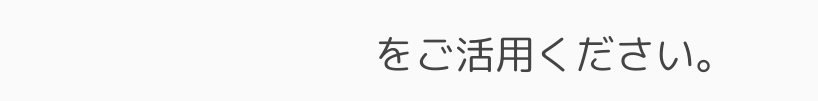をご活用ください。